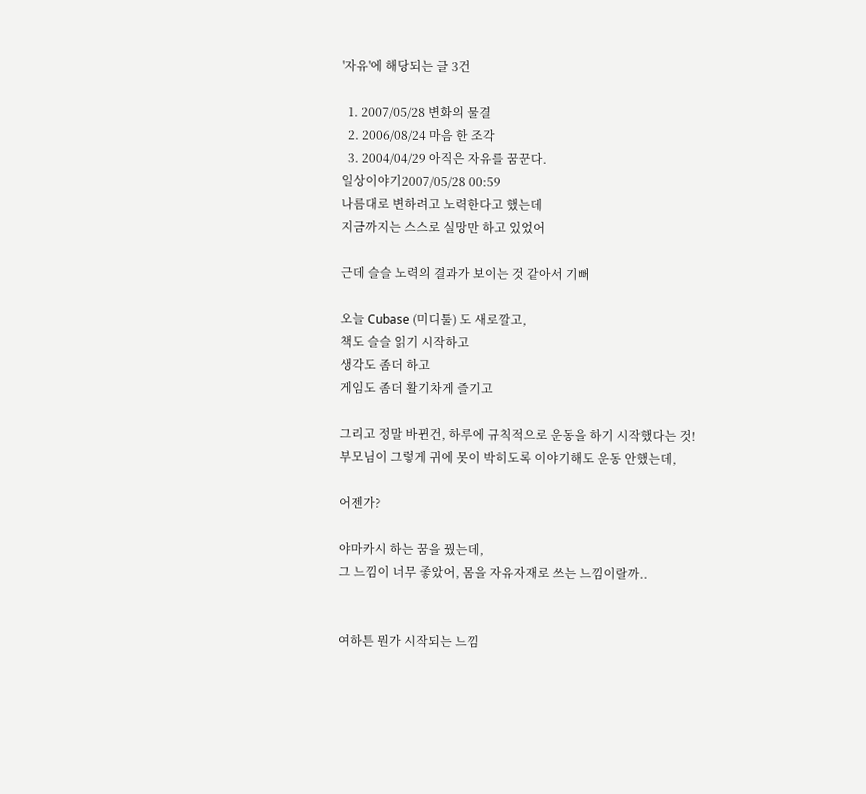'자유'에 해당되는 글 3건

  1. 2007/05/28 변화의 물결
  2. 2006/08/24 마음 한 조각
  3. 2004/04/29 아직은 자유를 꿈꾼다.
일상이야기2007/05/28 00:59
나름대로 변하려고 노력한다고 했는데
지금까지는 스스로 실망만 하고 있었어

근데 슬슬 노력의 결과가 보이는 것 같아서 기뻐

오늘 Cubase (미디툴) 도 새로깔고,
책도 슬슬 읽기 시작하고
생각도 좀더 하고
게임도 좀더 활기차게 즐기고

그리고 정말 바뀐건, 하루에 규칙적으로 운동을 하기 시작했다는 것!
부모님이 그렇게 귀에 못이 박히도록 이야기해도 운동 안했는데,

어젠가?

야마카시 하는 꿈을 꿨는데,
그 느낌이 너무 좋았어, 몸을 자유자재로 쓰는 느낌이랄까..


여하튼 뭔가 시작되는 느낌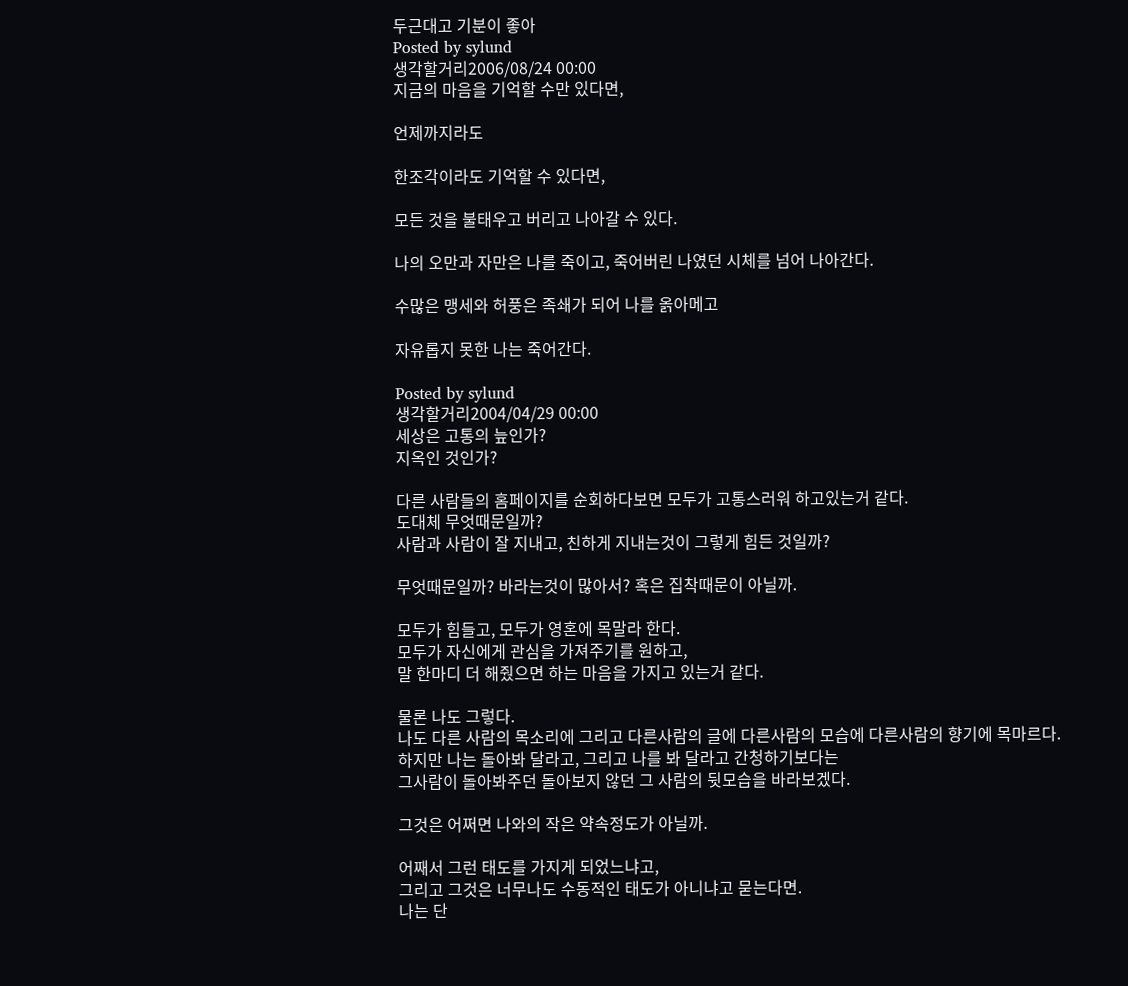두근대고 기분이 좋아
Posted by sylund
생각할거리2006/08/24 00:00
지금의 마음을 기억할 수만 있다면,

언제까지라도

한조각이라도 기억할 수 있다면,

모든 것을 불태우고 버리고 나아갈 수 있다.

나의 오만과 자만은 나를 죽이고, 죽어버린 나였던 시체를 넘어 나아간다.

수많은 맹세와 허풍은 족쇄가 되어 나를 옭아메고

자유롭지 못한 나는 죽어간다.

Posted by sylund
생각할거리2004/04/29 00:00
세상은 고통의 늪인가?
지옥인 것인가?

다른 사람들의 홈페이지를 순회하다보면 모두가 고통스러워 하고있는거 같다.
도대체 무엇때문일까?
사람과 사람이 잘 지내고, 친하게 지내는것이 그렇게 힘든 것일까?

무엇때문일까? 바라는것이 많아서? 혹은 집착때문이 아닐까.

모두가 힘들고, 모두가 영혼에 목말라 한다.
모두가 자신에게 관심을 가져주기를 원하고,
말 한마디 더 해줬으면 하는 마음을 가지고 있는거 같다.

물론 나도 그렇다.
나도 다른 사람의 목소리에 그리고 다른사람의 글에 다른사람의 모습에 다른사람의 향기에 목마르다.
하지만 나는 돌아봐 달라고, 그리고 나를 봐 달라고 간청하기보다는
그사람이 돌아봐주던 돌아보지 않던 그 사람의 뒷모습을 바라보겠다.

그것은 어쩌면 나와의 작은 약속정도가 아닐까.

어째서 그런 태도를 가지게 되었느냐고,
그리고 그것은 너무나도 수동적인 태도가 아니냐고 묻는다면.
나는 단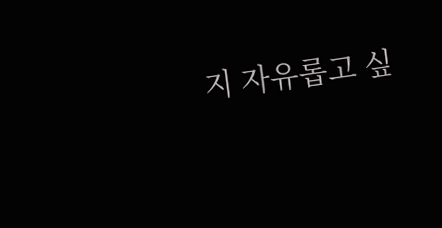지 자유롭고 싶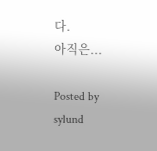다.
아직은...

Posted by sylund